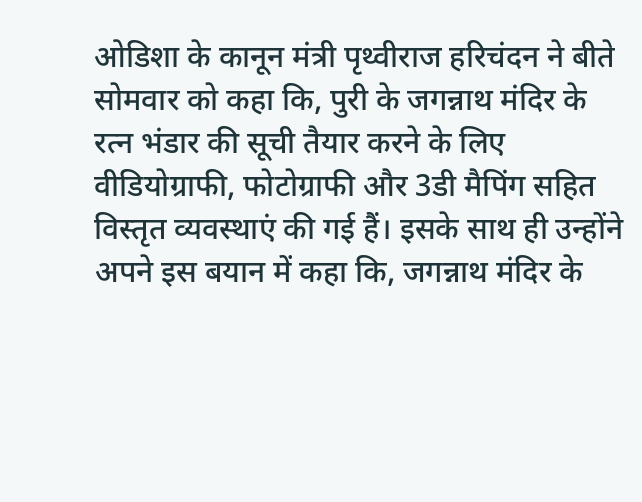ओडिशा के कानून मंत्री पृथ्वीराज हरिचंदन ने बीते सोमवार को कहा कि, पुरी के जगन्नाथ मंदिर के रत्न भंडार की सूची तैयार करने के लिए वीडियोग्राफी, फोटोग्राफी और 3डी मैपिंग सहित विस्तृत व्यवस्थाएं की गई हैं। इसके साथ ही उन्होंने अपने इस बयान में कहा कि, जगन्नाथ मंदिर के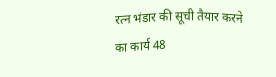रत्न भंडार की सूची तैयार करने का कार्य 48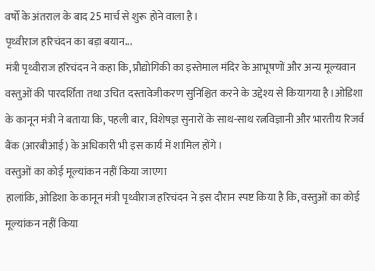वर्षों के अंतराल के बाद 25 मार्च से शुरू होने वाला है।
पृथ्वीराज हरिचंदन का बड़ा बयान...
मंत्री पृथ्वीराज हरिचंदन ने कहा कि, प्रौद्योगिकी का इस्तेमाल मंदिर के आभूषणों और अन्य मूल्यवान वस्तुओं की पारदर्शिता तथा उचित दस्तावेजीकरण सुनिश्चित करने के उद्देश्य से कियागया है।ओडिशा के कानून मंत्री ने बताया कि, पहली बार, विशेषज्ञ सुनारों के साथ-साथ रत्नविज्ञानी और भारतीय रिजर्व बैंक (आरबीआई) के अधिकारी भी इस कार्य में शामिल होंगे।
वस्तुओं का कोई मूल्यांकन नहीं किया जाएगा
हालांकि, ओडिशा के कानून मंत्री पृथ्वीराज हरिचंदन ने इस दौरान स्पष्ट किया है कि, वस्तुओं का कोई मूल्यांकन नहीं किया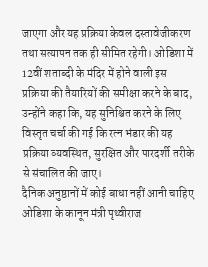जाएगा और यह प्रक्रिया केवल दस्तावेजीकरण तथा सत्यापन तक ही सीमित रहेगी। ओडिशा में 12वीं शताब्दी के मंदिर में होने वाली इस प्रक्रिया की तैयारियों की समीक्षा करने के बाद, उन्होंने कहा कि, यह सुनिश्चित करने के लिए विस्तृत चर्चा की गई कि रत्न भंडार की यह प्रक्रिया व्यवस्थित, सुरक्षित और पारदर्शी तरीके से संचालित की जाए।
दैनिक अनुष्ठानों में कोई बाधा नहीं आनी चाहिए
ओडिशा के कानून मंत्री पृथ्वीराज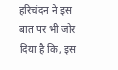हरिचंदन ने इस बात पर भी जोर दिया है कि, इस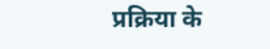प्रक्रिया के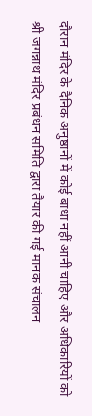दौरान मंदिर के दैनिक अनुष्ठानों में कोई बाधा नहीं आनी चाहिए और अधिकारियों को श्री जगन्नाथ मंदिर प्रबंधन समिति द्वारा तैयार की गई मानक संचालन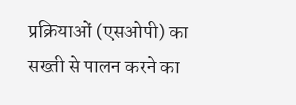प्रक्रियाओं (एसओपी) का सख्ती से पालन करने का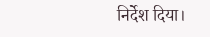निर्देश दिया।